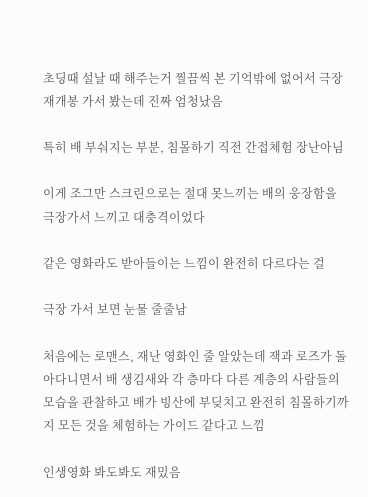초딩때 설날 때 해주는거 찔끔씩 본 기억밖에 없어서 극장 재개봉 가서 봤는데 진짜 엄청났음

특히 배 부숴지는 부분, 침몰하기 직전 간접체험 장난아님

이게 조그만 스크린으로는 절대 못느끼는 배의 웅장함을 극장가서 느끼고 대충격이었다

같은 영화라도 받아들이는 느낌이 완전히 다르다는 걸

극장 가서 보면 눈물 줄줄남

처음에는 로맨스, 재난 영화인 줄 알았는데 잭과 로즈가 돌아다니면서 배 생김새와 각 층마다 다른 계층의 사람들의 모습을 관찰하고 배가 빙산에 부딪치고 완전히 침몰하기까지 모든 것을 체험하는 가이드 같다고 느낌

인생영화 봐도봐도 재밌음